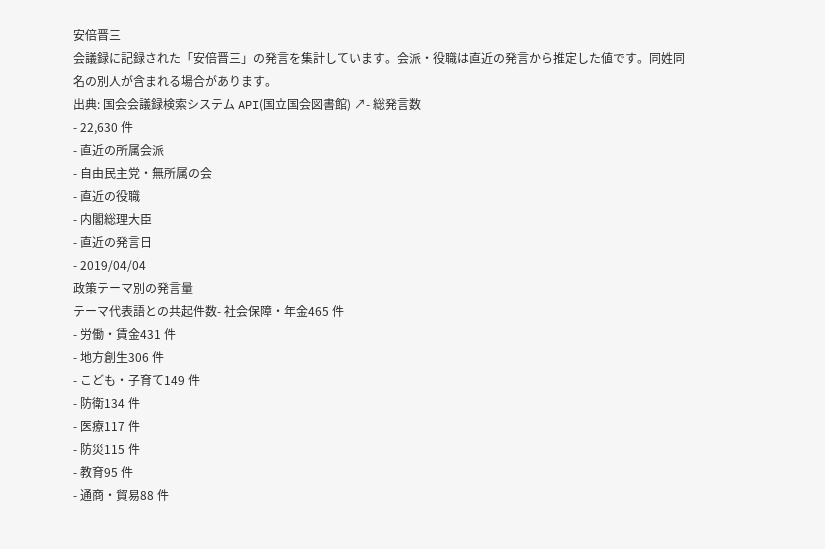安倍晋三
会議録に記録された「安倍晋三」の発言を集計しています。会派・役職は直近の発言から推定した値です。同姓同名の別人が含まれる場合があります。
出典: 国会会議録検索システム API(国立国会図書館) ↗- 総発言数
- 22,630 件
- 直近の所属会派
- 自由民主党・無所属の会
- 直近の役職
- 内閣総理大臣
- 直近の発言日
- 2019/04/04
政策テーマ別の発言量
テーマ代表語との共起件数- 社会保障・年金465 件
- 労働・賃金431 件
- 地方創生306 件
- こども・子育て149 件
- 防衛134 件
- 医療117 件
- 防災115 件
- 教育95 件
- 通商・貿易88 件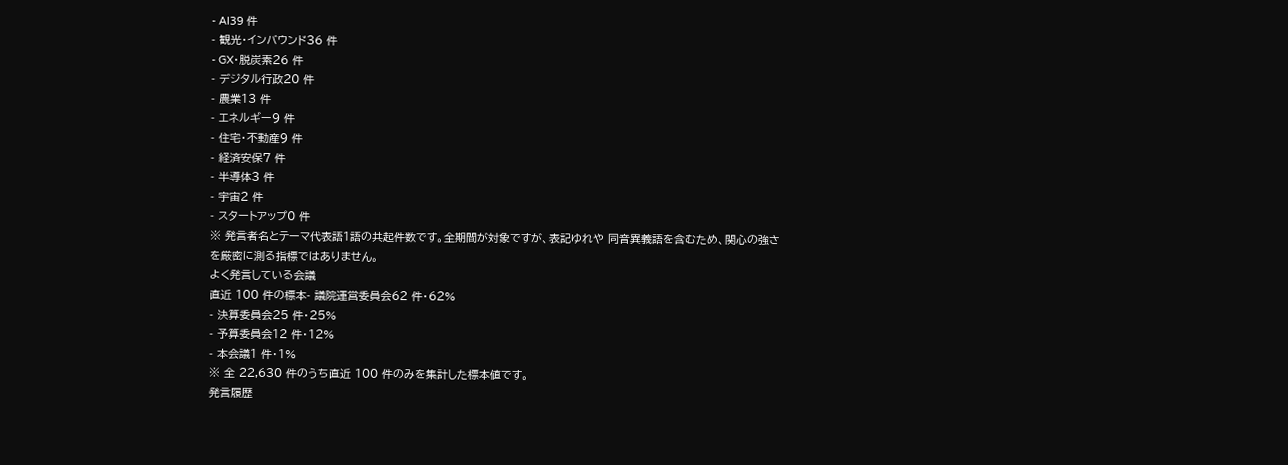- AI39 件
- 観光・インバウンド36 件
- GX・脱炭素26 件
- デジタル行政20 件
- 農業13 件
- エネルギー9 件
- 住宅・不動産9 件
- 経済安保7 件
- 半導体3 件
- 宇宙2 件
- スタートアップ0 件
※ 発言者名とテーマ代表語1語の共起件数です。全期間が対象ですが、表記ゆれや 同音異義語を含むため、関心の強さを厳密に測る指標ではありません。
よく発言している会議
直近 100 件の標本- 議院運営委員会62 件・62%
- 決算委員会25 件・25%
- 予算委員会12 件・12%
- 本会議1 件・1%
※ 全 22,630 件のうち直近 100 件のみを集計した標本値です。
発言履歴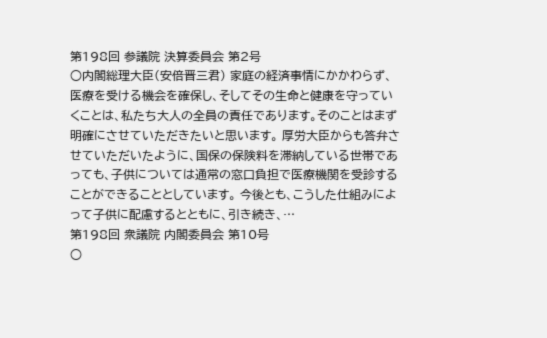第198回 参議院 決算委員会 第2号
○内閣総理大臣(安倍晋三君) 家庭の経済事情にかかわらず、医療を受ける機会を確保し、そしてその生命と健康を守っていくことは、私たち大人の全員の責任であります。そのことはまず明確にさせていただきたいと思います。 厚労大臣からも答弁させていただいたように、国保の保険料を滞納している世帯であっても、子供については通常の窓口負担で医療機関を受診することができることとしています。 今後とも、こうした仕組みによって子供に配慮するとともに、引き続き、…
第198回 衆議院 内閣委員会 第10号
○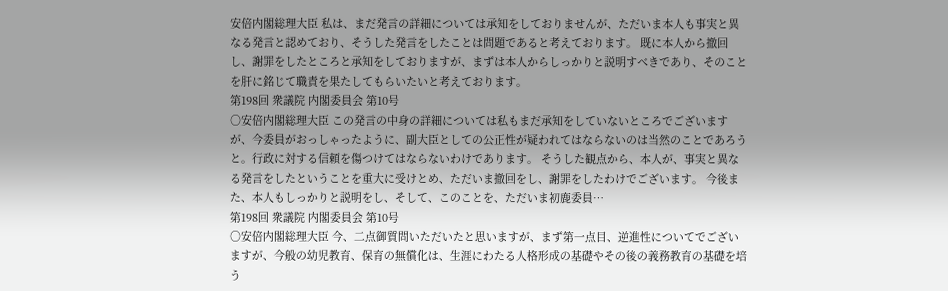安倍内閣総理大臣 私は、まだ発言の詳細については承知をしておりませんが、ただいま本人も事実と異なる発言と認めており、そうした発言をしたことは問題であると考えております。 既に本人から撤回し、謝罪をしたところと承知をしておりますが、まずは本人からしっかりと説明すべきであり、そのことを肝に銘じて職責を果たしてもらいたいと考えております。
第198回 衆議院 内閣委員会 第10号
○安倍内閣総理大臣 この発言の中身の詳細については私もまだ承知をしていないところでございますが、今委員がおっしゃったように、副大臣としての公正性が疑われてはならないのは当然のことであろうと。行政に対する信頼を傷つけてはならないわけであります。 そうした観点から、本人が、事実と異なる発言をしたということを重大に受けとめ、ただいま撤回をし、謝罪をしたわけでございます。 今後また、本人もしっかりと説明をし、そして、このことを、ただいま初鹿委員…
第198回 衆議院 内閣委員会 第10号
○安倍内閣総理大臣 今、二点御質問いただいたと思いますが、まず第一点目、逆進性についてでございますが、今般の幼児教育、保育の無償化は、生涯にわたる人格形成の基礎やその後の義務教育の基礎を培う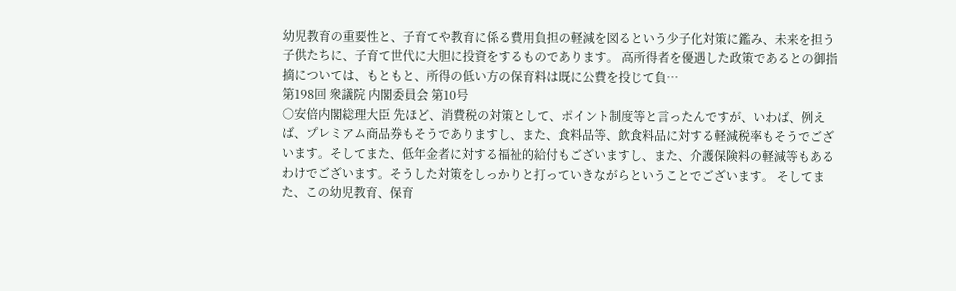幼児教育の重要性と、子育てや教育に係る費用負担の軽減を図るという少子化対策に鑑み、未来を担う子供たちに、子育て世代に大胆に投資をするものであります。 高所得者を優遇した政策であるとの御指摘については、もともと、所得の低い方の保育料は既に公費を投じて負…
第198回 衆議院 内閣委員会 第10号
○安倍内閣総理大臣 先ほど、消費税の対策として、ポイント制度等と言ったんですが、いわば、例えば、プレミアム商品券もそうでありますし、また、食料品等、飲食料品に対する軽減税率もそうでございます。そしてまた、低年金者に対する福祉的給付もございますし、また、介護保険料の軽減等もあるわけでございます。そうした対策をしっかりと打っていきながらということでございます。 そしてまた、この幼児教育、保育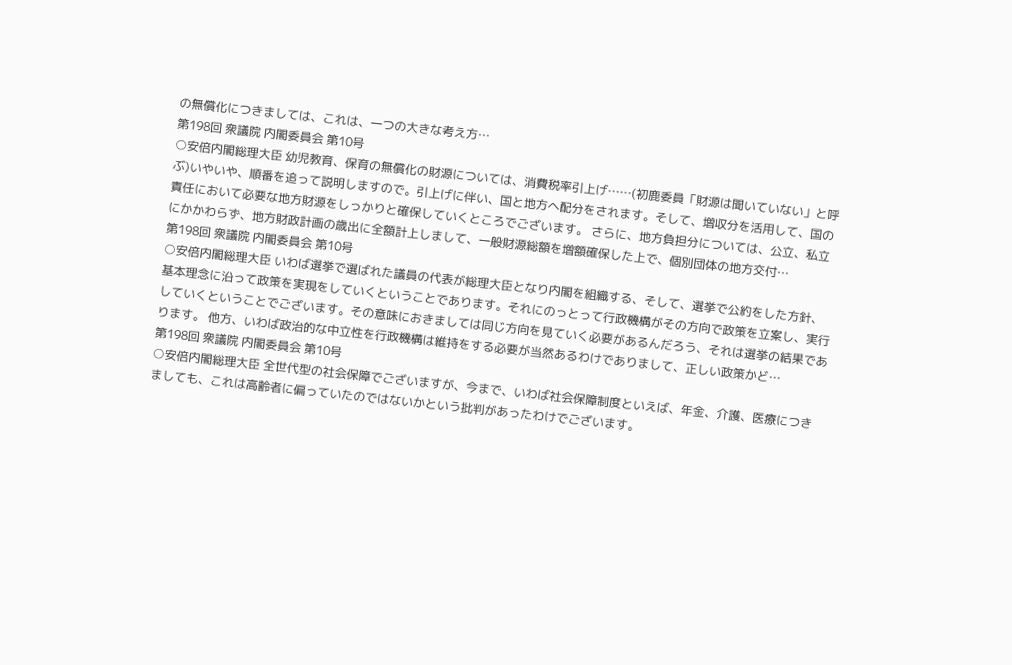の無償化につきましては、これは、一つの大きな考え方…
第198回 衆議院 内閣委員会 第10号
○安倍内閣総理大臣 幼児教育、保育の無償化の財源については、消費税率引上げ……(初鹿委員「財源は聞いていない」と呼ぶ)いやいや、順番を追って説明しますので。引上げに伴い、国と地方へ配分をされます。そして、増収分を活用して、国の責任において必要な地方財源をしっかりと確保していくところでございます。 さらに、地方負担分については、公立、私立にかかわらず、地方財政計画の歳出に全額計上しまして、一般財源総額を増額確保した上で、個別団体の地方交付…
第198回 衆議院 内閣委員会 第10号
○安倍内閣総理大臣 いわば選挙で選ばれた議員の代表が総理大臣となり内閣を組織する、そして、選挙で公約をした方針、基本理念に沿って政策を実現をしていくということであります。それにのっとって行政機構がその方向で政策を立案し、実行していくということでございます。その意味におきましては同じ方向を見ていく必要があるんだろう、それは選挙の結果であります。 他方、いわば政治的な中立性を行政機構は維持をする必要が当然あるわけでありまして、正しい政策かど…
第198回 衆議院 内閣委員会 第10号
○安倍内閣総理大臣 全世代型の社会保障でございますが、今まで、いわば社会保障制度といえば、年金、介護、医療につきましても、これは高齢者に偏っていたのではないかという批判があったわけでございます。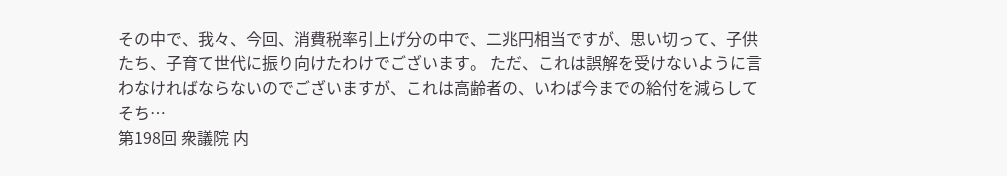その中で、我々、今回、消費税率引上げ分の中で、二兆円相当ですが、思い切って、子供たち、子育て世代に振り向けたわけでございます。 ただ、これは誤解を受けないように言わなければならないのでございますが、これは高齢者の、いわば今までの給付を減らしてそち…
第198回 衆議院 内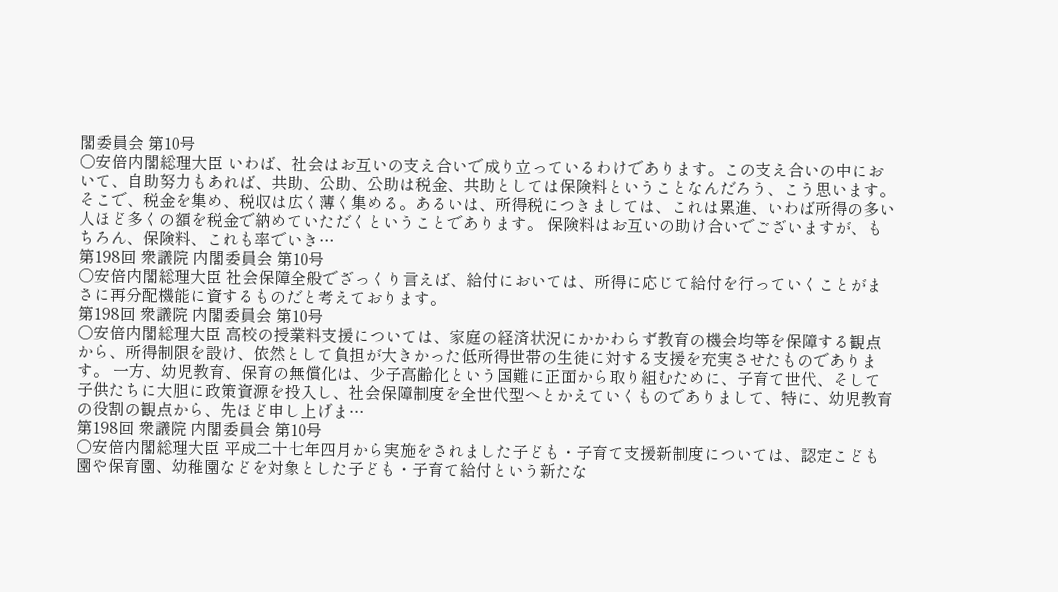閣委員会 第10号
○安倍内閣総理大臣 いわば、社会はお互いの支え合いで成り立っているわけであります。この支え合いの中において、自助努力もあれば、共助、公助、公助は税金、共助としては保険料ということなんだろう、こう思います。 そこで、税金を集め、税収は広く薄く集める。あるいは、所得税につきましては、これは累進、いわば所得の多い人ほど多くの額を税金で納めていただくということであります。 保険料はお互いの助け合いでございますが、もちろん、保険料、これも率でいき…
第198回 衆議院 内閣委員会 第10号
○安倍内閣総理大臣 社会保障全般でざっくり言えば、給付においては、所得に応じて給付を行っていくことがまさに再分配機能に資するものだと考えております。
第198回 衆議院 内閣委員会 第10号
○安倍内閣総理大臣 高校の授業料支援については、家庭の経済状況にかかわらず教育の機会均等を保障する観点から、所得制限を設け、依然として負担が大きかった低所得世帯の生徒に対する支援を充実させたものであります。 一方、幼児教育、保育の無償化は、少子高齢化という国難に正面から取り組むために、子育て世代、そして子供たちに大胆に政策資源を投入し、社会保障制度を全世代型へとかえていくものでありまして、特に、幼児教育の役割の観点から、先ほど申し上げま…
第198回 衆議院 内閣委員会 第10号
○安倍内閣総理大臣 平成二十七年四月から実施をされました子ども・子育て支援新制度については、認定こども園や保育園、幼稚園などを対象とした子ども・子育て給付という新たな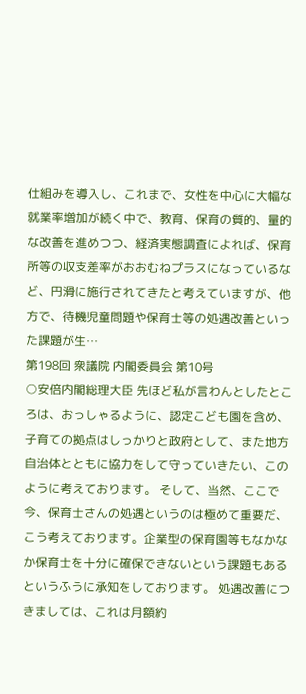仕組みを導入し、これまで、女性を中心に大幅な就業率増加が続く中で、教育、保育の質的、量的な改善を進めつつ、経済実態調査によれば、保育所等の収支差率がおおむねプラスになっているなど、円滑に施行されてきたと考えていますが、他方で、待機児童問題や保育士等の処遇改善といった課題が生…
第198回 衆議院 内閣委員会 第10号
○安倍内閣総理大臣 先ほど私が言わんとしたところは、おっしゃるように、認定こども園を含め、子育ての拠点はしっかりと政府として、また地方自治体とともに協力をして守っていきたい、このように考えております。 そして、当然、ここで今、保育士さんの処遇というのは極めて重要だ、こう考えております。企業型の保育園等もなかなか保育士を十分に確保できないという課題もあるというふうに承知をしております。 処遇改善につきましては、これは月額約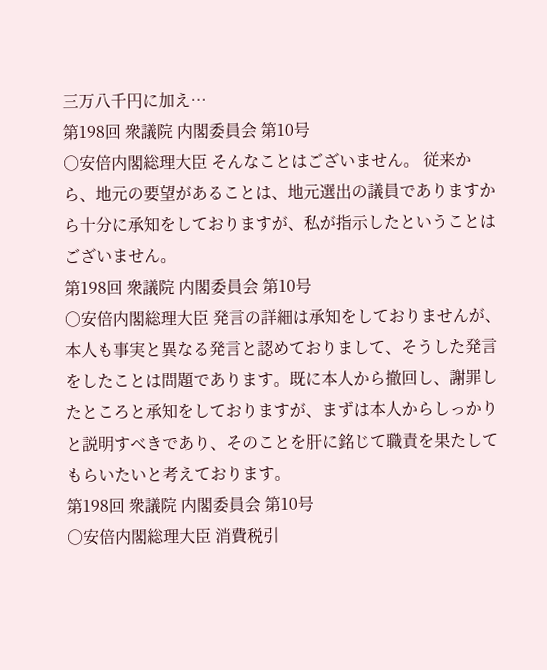三万八千円に加え…
第198回 衆議院 内閣委員会 第10号
○安倍内閣総理大臣 そんなことはございません。 従来から、地元の要望があることは、地元選出の議員でありますから十分に承知をしておりますが、私が指示したということはございません。
第198回 衆議院 内閣委員会 第10号
○安倍内閣総理大臣 発言の詳細は承知をしておりませんが、本人も事実と異なる発言と認めておりまして、そうした発言をしたことは問題であります。既に本人から撤回し、謝罪したところと承知をしておりますが、まずは本人からしっかりと説明すべきであり、そのことを肝に銘じて職責を果たしてもらいたいと考えております。
第198回 衆議院 内閣委員会 第10号
○安倍内閣総理大臣 消費税引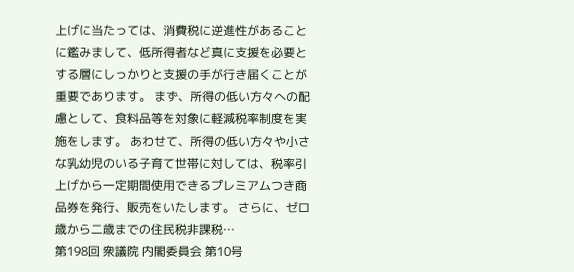上げに当たっては、消費税に逆進性があることに鑑みまして、低所得者など真に支援を必要とする層にしっかりと支援の手が行き届くことが重要であります。 まず、所得の低い方々への配慮として、食料品等を対象に軽減税率制度を実施をします。 あわせて、所得の低い方々や小さな乳幼児のいる子育て世帯に対しては、税率引上げから一定期間使用できるプレミアムつき商品券を発行、販売をいたします。 さらに、ゼロ歳から二歳までの住民税非課税…
第198回 衆議院 内閣委員会 第10号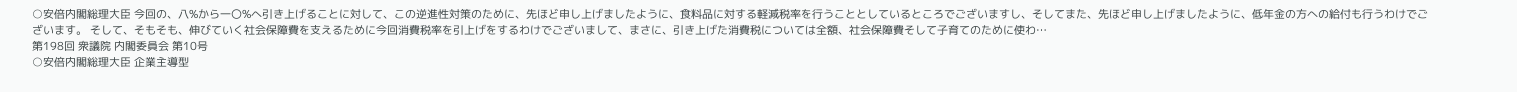○安倍内閣総理大臣 今回の、八%から一〇%へ引き上げることに対して、この逆進性対策のために、先ほど申し上げましたように、食料品に対する軽減税率を行うこととしているところでございますし、そしてまた、先ほど申し上げましたように、低年金の方への給付も行うわけでございます。 そして、そもそも、伸びていく社会保障費を支えるために今回消費税率を引上げをするわけでございまして、まさに、引き上げた消費税については全額、社会保障費そして子育てのために使わ…
第198回 衆議院 内閣委員会 第10号
○安倍内閣総理大臣 企業主導型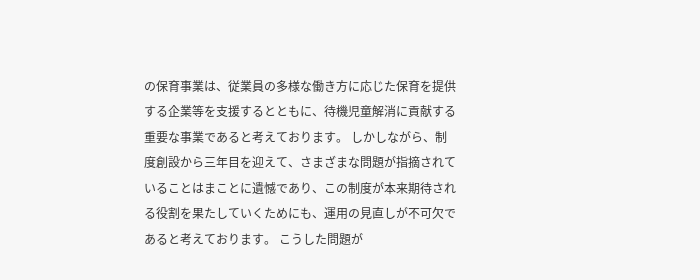の保育事業は、従業員の多様な働き方に応じた保育を提供する企業等を支援するとともに、待機児童解消に貢献する重要な事業であると考えております。 しかしながら、制度創設から三年目を迎えて、さまざまな問題が指摘されていることはまことに遺憾であり、この制度が本来期待される役割を果たしていくためにも、運用の見直しが不可欠であると考えております。 こうした問題が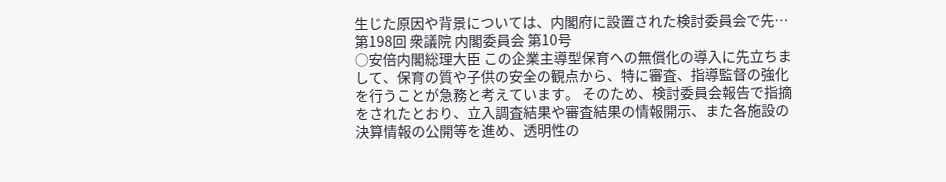生じた原因や背景については、内閣府に設置された検討委員会で先…
第198回 衆議院 内閣委員会 第10号
○安倍内閣総理大臣 この企業主導型保育への無償化の導入に先立ちまして、保育の質や子供の安全の観点から、特に審査、指導監督の強化を行うことが急務と考えています。 そのため、検討委員会報告で指摘をされたとおり、立入調査結果や審査結果の情報開示、また各施設の決算情報の公開等を進め、透明性の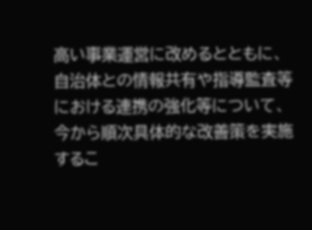高い事業運営に改めるとともに、自治体との情報共有や指導監査等における連携の強化等について、今から順次具体的な改善策を実施するこ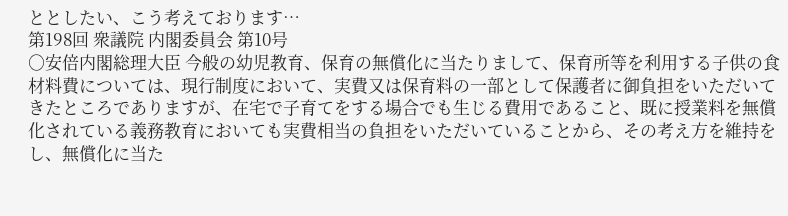ととしたい、こう考えております…
第198回 衆議院 内閣委員会 第10号
○安倍内閣総理大臣 今般の幼児教育、保育の無償化に当たりまして、保育所等を利用する子供の食材料費については、現行制度において、実費又は保育料の一部として保護者に御負担をいただいてきたところでありますが、在宅で子育てをする場合でも生じる費用であること、既に授業料を無償化されている義務教育においても実費相当の負担をいただいていることから、その考え方を維持をし、無償化に当た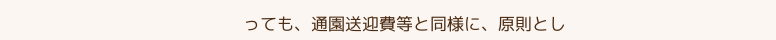っても、通園送迎費等と同様に、原則とし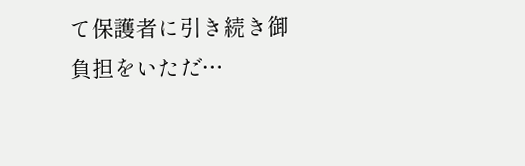て保護者に引き続き御負担をいただ…